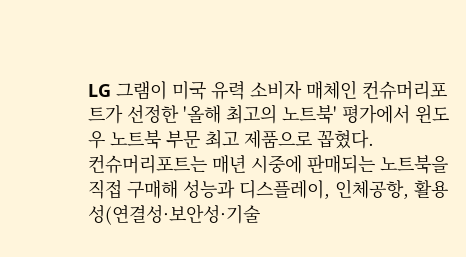LG 그램이 미국 유력 소비자 매체인 컨슈머리포트가 선정한 '올해 최고의 노트북' 평가에서 윈도우 노트북 부문 최고 제품으로 꼽혔다.
컨슈머리포트는 매년 시중에 판매되는 노트북을 직접 구매해 성능과 디스플레이, 인체공항, 활용성(연결성·보안성·기술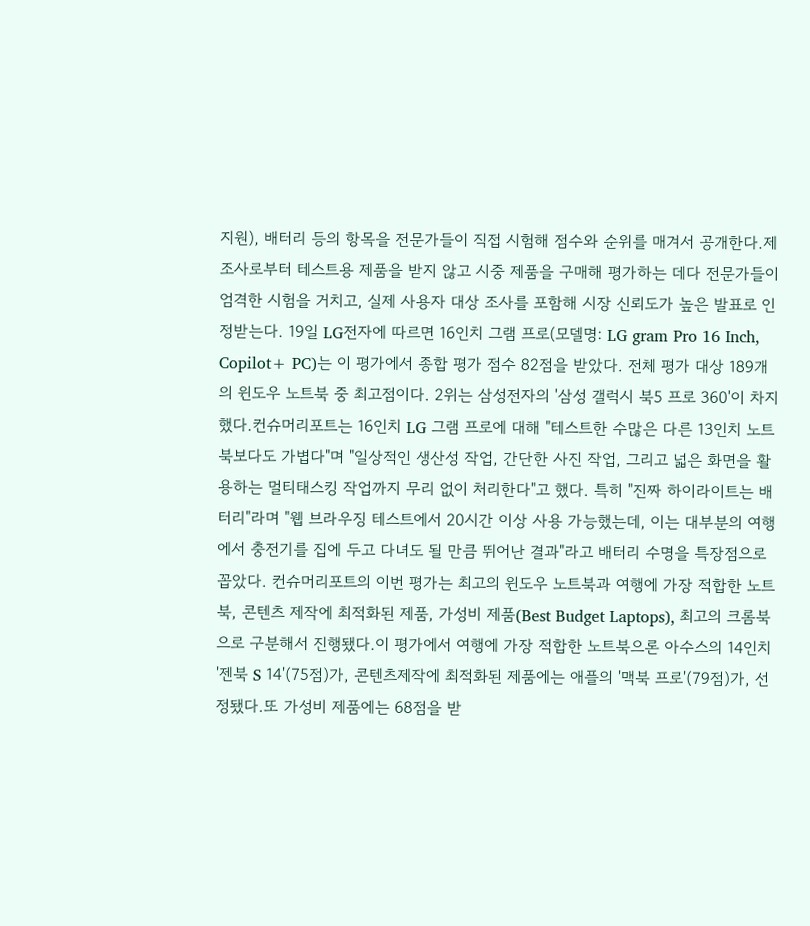지원), 배터리 등의 항목을 전문가들이 직접 시험해 점수와 순위를 매겨서 공개한다.제조사로부터 테스트용 제품을 받지 않고 시중 제품을 구매해 평가하는 데다 전문가들이 엄격한 시험을 거치고, 실제 사용자 대상 조사를 포함해 시장 신뢰도가 높은 발표로 인정받는다. 19일 LG전자에 따르면 16인치 그램 프로(모델명: LG gram Pro 16 Inch, Copilot+ PC)는 이 평가에서 종합 평가 점수 82점을 받았다. 전체 평가 대상 189개의 윈도우 노트북 중 최고점이다. 2위는 삼성전자의 '삼성 갤럭시 북5 프로 360'이 차지했다.컨슈머리포트는 16인치 LG 그램 프로에 대해 "테스트한 수많은 다른 13인치 노트북보다도 가볍다"며 "일상적인 생산성 작업, 간단한 사진 작업, 그리고 넓은 화면을 활용하는 멀티태스킹 작업까지 무리 없이 처리한다"고 했다. 특히 "진짜 하이라이트는 배터리"라며 "웹 브라우징 테스트에서 20시간 이상 사용 가능했는데, 이는 대부분의 여행에서 충전기를 집에 두고 다녀도 될 만큼 뛰어난 결과"라고 배터리 수명을 특장점으로 꼽았다. 컨슈머리포트의 이번 평가는 최고의 윈도우 노트북과 여행에 가장 적합한 노트북, 콘텐츠 제작에 최적화된 제품, 가성비 제품(Best Budget Laptops), 최고의 크롬북으로 구분해서 진행됐다.이 평가에서 여행에 가장 적합한 노트북으론 아수스의 14인치 '젠북 S 14'(75점)가, 콘텐츠제작에 최적화된 제품에는 애플의 '맥북 프로'(79점)가, 선정됐다.또 가성비 제품에는 68점을 받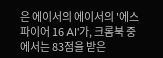은 에이서의 에이서의 '에스파이어 16 AI'가, 크롬북 중에서는 83점을 받은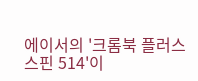에이서의 '크롬북 플러스 스핀 514'이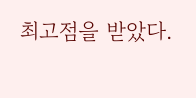최고점을 받았다.